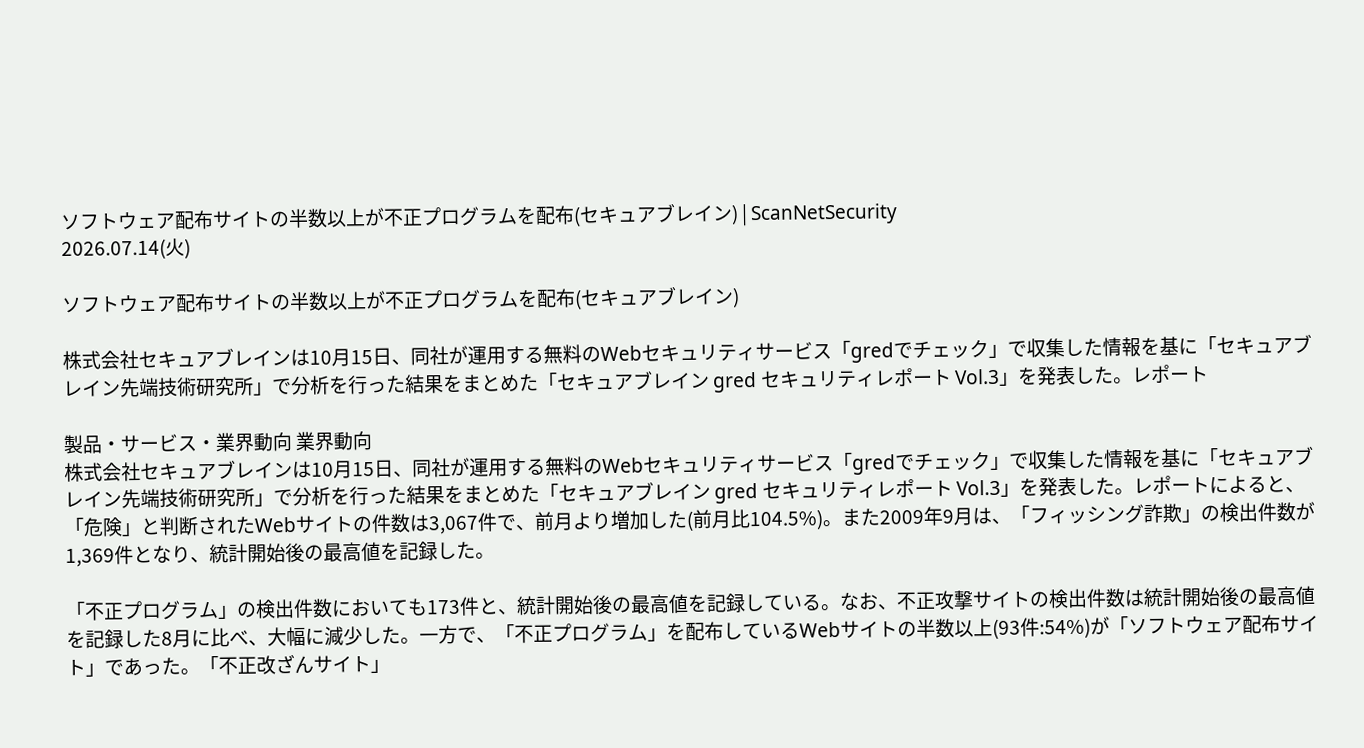ソフトウェア配布サイトの半数以上が不正プログラムを配布(セキュアブレイン) | ScanNetSecurity
2026.07.14(火)

ソフトウェア配布サイトの半数以上が不正プログラムを配布(セキュアブレイン)

株式会社セキュアブレインは10月15日、同社が運用する無料のWebセキュリティサービス「gredでチェック」で収集した情報を基に「セキュアブレイン先端技術研究所」で分析を行った結果をまとめた「セキュアブレイン gred セキュリティレポート Vol.3」を発表した。レポート

製品・サービス・業界動向 業界動向
株式会社セキュアブレインは10月15日、同社が運用する無料のWebセキュリティサービス「gredでチェック」で収集した情報を基に「セキュアブレイン先端技術研究所」で分析を行った結果をまとめた「セキュアブレイン gred セキュリティレポート Vol.3」を発表した。レポートによると、「危険」と判断されたWebサイトの件数は3,067件で、前月より増加した(前月比104.5%)。また2009年9月は、「フィッシング詐欺」の検出件数が1,369件となり、統計開始後の最高値を記録した。

「不正プログラム」の検出件数においても173件と、統計開始後の最高値を記録している。なお、不正攻撃サイトの検出件数は統計開始後の最高値を記録した8月に比べ、大幅に減少した。一方で、「不正プログラム」を配布しているWebサイトの半数以上(93件:54%)が「ソフトウェア配布サイト」であった。「不正改ざんサイト」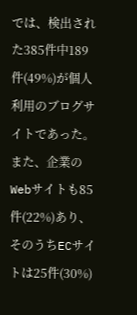では、検出された385件中189件(49%)が個人利用のブログサイトであった。また、企業のWebサイトも85件(22%)あり、そのうちECサイトは25件(30%)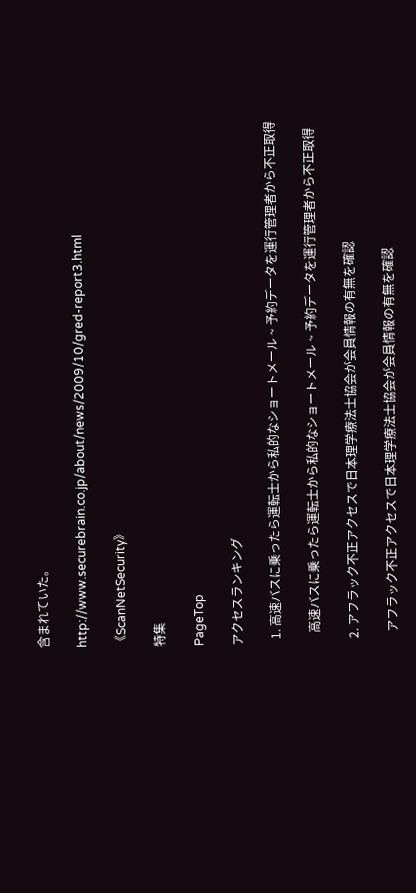含まれていた。

http://www.securebrain.co.jp/about/news/2009/10/gred-report3.html

《ScanNetSecurity》

特集

PageTop

アクセスランキング

  1. 高速バスに乗ったら運転士から私的なショートメール ~ 予約データを運行管理者から不正取得

    高速バスに乗ったら運転士から私的なショートメール ~ 予約データを運行管理者から不正取得

  2. アフラック不正アクセスで日本理学療法士協会が会員情報の有無を確認

    アフラック不正アクセスで日本理学療法士協会が会員情報の有無を確認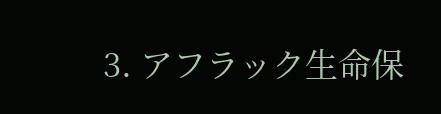3. アフラック生命保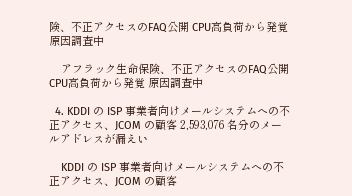険、不正アクセスのFAQ公開 CPU高負荷から発覚 原因調査中

    アフラック生命保険、不正アクセスのFAQ公開 CPU高負荷から発覚 原因調査中

  4. KDDI の ISP 事業者向けメールシステムへの不正アクセス、JCOM の顧客 2,593,076 名分のメールアドレスが漏えい

    KDDI の ISP 事業者向けメールシステムへの不正アクセス、JCOM の顧客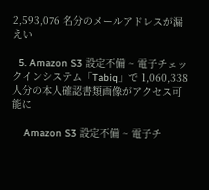2,593,076 名分のメールアドレスが漏えい

  5. Amazon S3 設定不備 ~ 電子チェックインシステム「Tabiq」で 1,060,338 人分の本人確認書類画像がアクセス可能に

    Amazon S3 設定不備 ~ 電子チ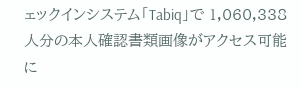ェックインシステム「Tabiq」で 1,060,338 人分の本人確認書類画像がアクセス可能に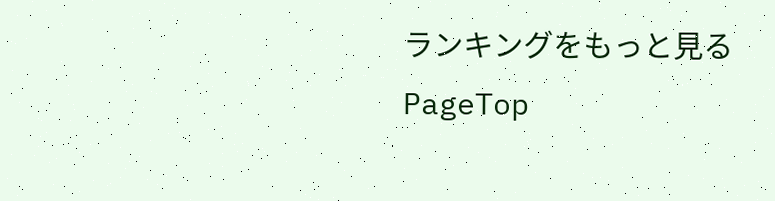ランキングをもっと見る
PageTop